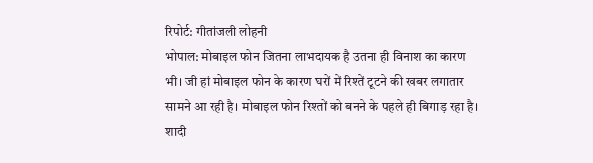रिपोर्ट: गीतांजली लोहनी
भोपाल: मोबाइल फोन जितना लाभदायक है उतना ही विनाश का कारण भी। जी हां मोबाइल फोन के कारण घरों में रिश्तें टूटने की खबर लगातार सामने आ रही है। मोबाइल फोन रिश्तों को बनने के पहले ही बिगाड़ रहा है। शादी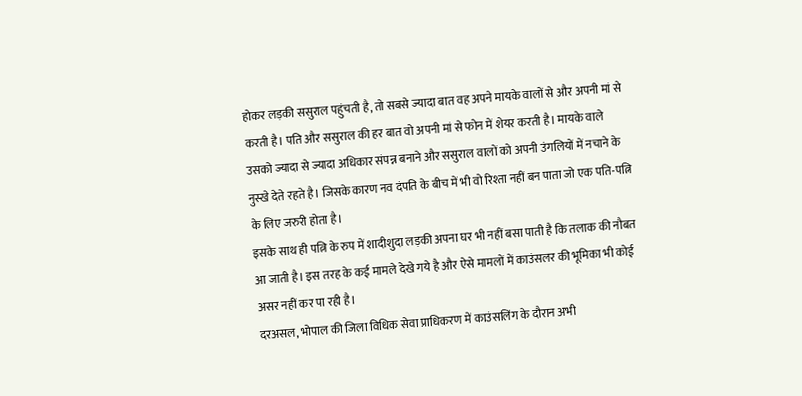होकर लड़की ससुराल पहुंचती है, तो सबसे ज्यादा बात वह अपने मायके वालों से और अपनी मां से करती है। पति और ससुराल की हर बात वो अपनी मां से फोन में शेयर करती है। मायके वाले उसको ज्यादा से ज्यादा अधिकार संपन्न बनाने और ससुराल वालों को अपनी उंगलियों में नचाने के नुस्खे देते रहते है। जिसके कारण नव दंपति के बीच में भी वो रिश्ता नहीं बन पाता जो एक पति-पत्नि के लिए जरुरी होता है।
इसके साथ ही पत्नि के रुप में शादीशुदा लड़की अपना घर भी नहीं बसा पाती है कि तलाक की नौबत आ जाती है। इस तरह के कई मामले देखे गये है और ऐसे मामलों में काउंसलर की भूमिका भी कोई असर नहीं कर पा रही है।
दरअसल, भोपाल की जिला विधिक सेवा प्राधिकरण में काउंसलिंग के दौरान अभी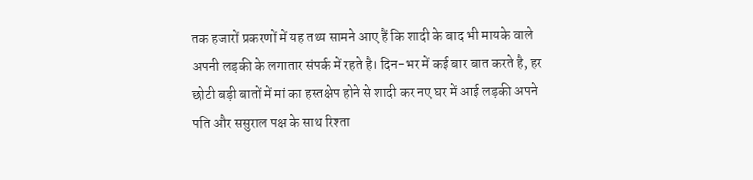तक हजारों प्रकरणों में यह तथ्य सामने आए हैं कि शादी के बाद भी मायके वाले अपनी लड़की के लगातार संपर्क में रहते है। दिन-भर में कई बार बात करते है, हर छोटी बड़ी बातों में मां का हस्तक्षेप होने से शादी कर नए घर में आई लड़की अपने पति और ससुराल पक्ष के साथ रिश्ता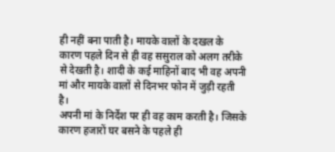ही नहीं बना पाती है। मायके वालों के दखल के कारण पहले दिन से ही वह ससुराल को अलग तरीके से देखती है। शादी के कई माहिनों बाद भी वह अपनी मां और मायके वालों से दिनभर फोन में जुड़ी रहती है।
अपनी मां के निर्देश पर ही वह काम करती है। जिसके कारण हजारों घर बसने के पहले ही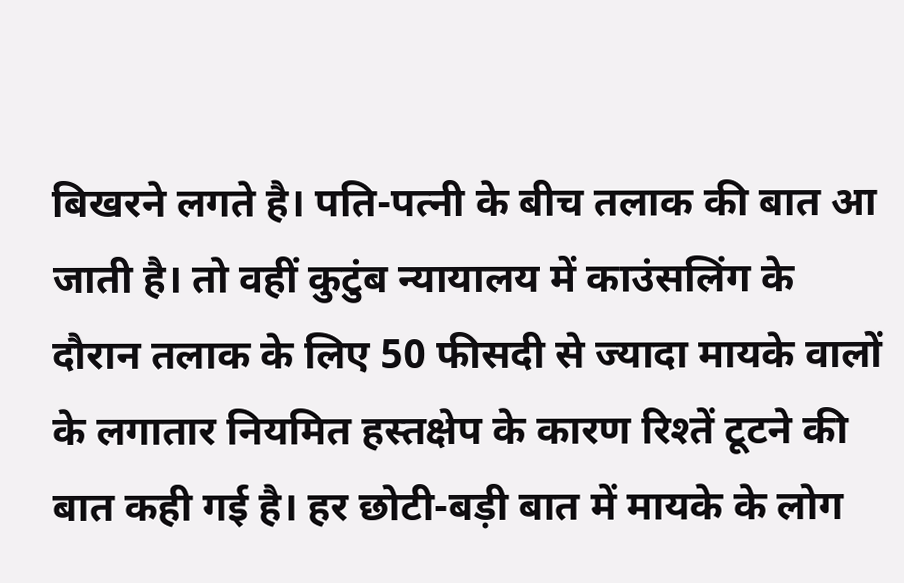बिखरने लगते है। पति-पत्नी के बीच तलाक की बात आ जाती है। तो वहीं कुटुंब न्यायालय में काउंसलिंग के दौरान तलाक के लिए 50 फीसदी से ज्यादा मायके वालों के लगातार नियमित हस्तक्षेप के कारण रिश्तें टूटने की बात कही गई है। हर छोटी-बड़ी बात में मायके के लोग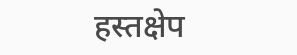हस्तक्षेप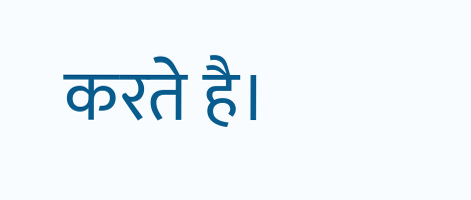करते है।